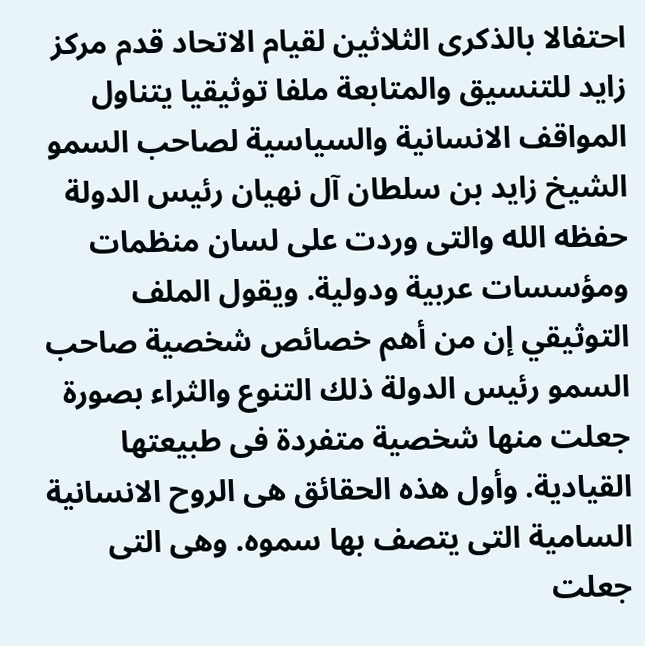احتفالا بالذكرى الثلاثين لقيام الاتحاد قدم مركز زايد للتنسيق والمتابعة ملفا توثيقيا يتناول المواقف الانسانية والسياسية لصاحب السمو الشيخ زايد بن سلطان آل نهيان رئيس الدولة حفظه الله والتى وردت على لسان منظمات ومؤسسات عربية ودولية. ويقول الملف التوثيقي إن من أهم خصائص شخصية صاحب السمو رئيس الدولة ذلك التنوع والثراء بصورة جعلت منها شخصية متفردة فى طبيعتها القيادية. وأول هذه الحقائق هى الروح الانسانية السامية التى يتصف بها سموه. وهى التى جعلت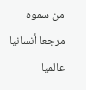من سموه مرجعا أنسانيا عالميا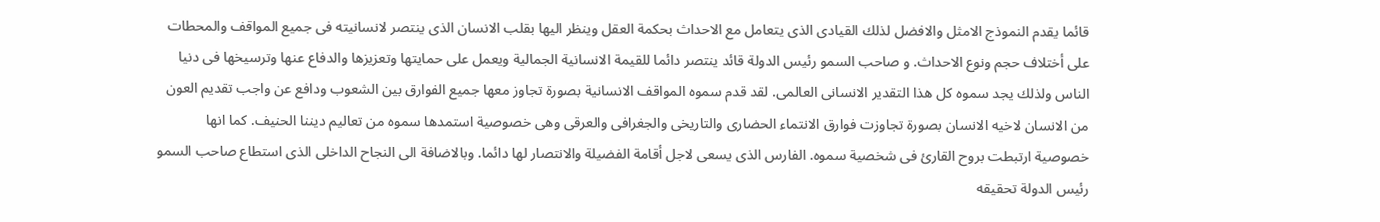قائما يقدم النموذج الامثل والافضل لذلك القيادى الذى يتعامل مع الاحداث بحكمة العقل وينظر اليها بقلب الانسان الذى ينتصر لانسانيته فى جميع المواقف والمحطات على أختلاف حجم ونوع الاحداث. و صاحب السمو رئيس الدولة قائد ينتصر دائما للقيمة الانسانية الجمالية ويعمل على حمايتها وتعزيزها والدفاع عنها وترسيخها فى دنيا الناس ولذلك يجد سموه كل هذا التقدير الانسانى العالمى. لقد قدم سموه المواقف الانسانية بصورة تجاوز معها جميع الفوارق بين الشعوب ودافع عن واجب تقديم العون من الانسان لاخيه الانسان بصورة تجاوزت فوارق الانتماء الحضارى والتاريخى والجغرافى والعرقى وهى خصوصية استمدها سموه من تعاليم ديننا الحنيف. كما انها خصوصية ارتبطت بروح القارئ فى شخصية سموه. الفارس الذى يسعى لاجل أقامة الفضيلة والانتصار لها دائما. وبالاضافة الى النجاح الداخلى الذى استطاع صاحب السمو رئيس الدولة تحقيقه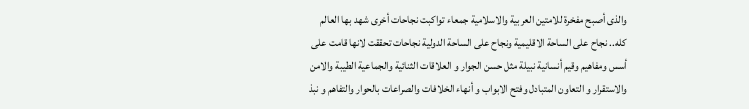والذى أصبح مفخرة للامتين العربية والاسلامية جمعاء تواكبت نجاحات أخرى شهد بها العالم كله.. نجاح على الساحة الاقليمية ونجاح على الساحة الدولية نجاحات تحققت لانها قامت على أسس ومفاهيم وقيم أنسانية نبيلة مثل حسن الجوار و العلاقات الثنائية والجماعية الطيبة والامن والاستقرار و التعاون المتبادل وفتح الابواب و أنهاء الخلافات والصراعات بالحوار والتفاهم و نبذ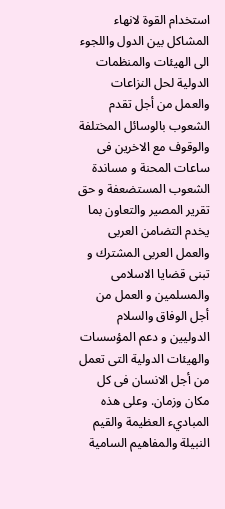استخدام القوة لانهاء المشاكل بين الدول واللجوء الى الهيئات والمنظمات الدولية لحل النزاعات والعمل من أجل تقدم الشعوب بالوسائل المختلفة والوقوف مع الاخرين فى ساعات المحنة و مساندة الشعوب المستضعفة و حق تقرير المصير والتعاون بما يخدم التضامن العربى والعمل العربى المشترك و تبنى قضايا الاسلامى والمسلمين و العمل من أجل الوفاق والسلام الدوليين و دعم المؤسسات والهيئات الدولية التى تعمل من أجل الانسان فى كل مكان وزمان. وعلى هذه المباديء العظيمة والقيم النبيلة والمفاهيم السامية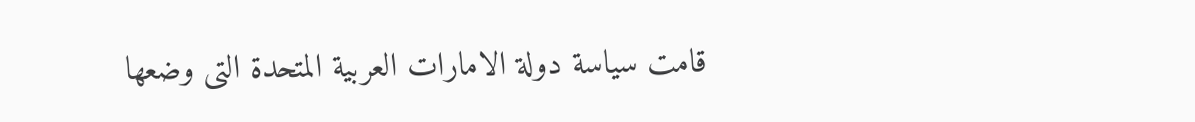قامت سياسة دولة الامارات العربية المتحدة التى وضعها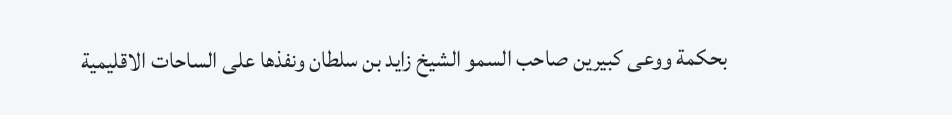بحكمة ووعى كبيرين صاحب السمو الشيخ زايد بن سلطان ونفذها على الساحات الاقليمية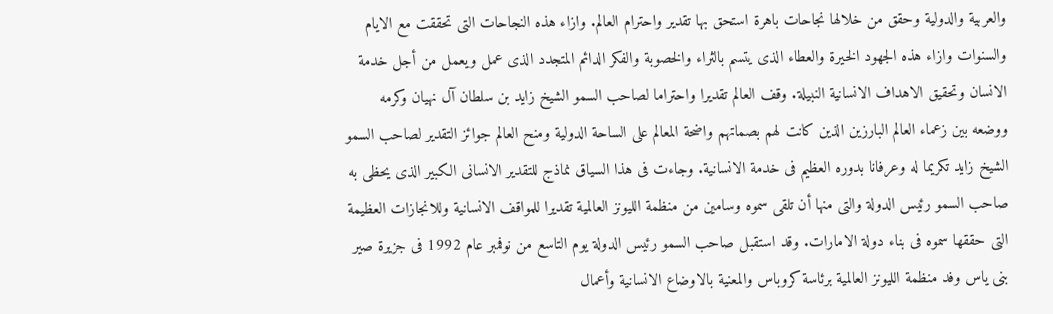والعربية والدولية وحقق من خلالها نجاحات باهرة استحق بها تقدير واحترام العالم. وازاء هذه النجاحات التى تحققت مع الايام والسنوات وازاء هذه الجهود الخيرة والعطاء الذى يتسم بالثراء والخصوبة والفكر الدائم المتجدد الذى عمل ويعمل من أجل خدمة الانسان وتحقيق الاهداف الانسانية النبيلة. وقف العالم تقديرا واحتراما لصاحب السمو الشيخ زايد بن سلطان آل نهيان وكرمه ووضعه بين زعماء العالم البارزين الذين كانت لهم بصماتهم واضحة المعالم على الساحة الدولية ومنح العالم جوائز التقدير لصاحب السمو الشيخ زايد تكريما له وعرفانا بدوره العظيم فى خدمة الانسانية. وجاءت فى هذا السياق نماذج للتقدير الانسانى الكبير الذى يحظى به صاحب السمو رئيس الدولة والتى منها أن تلقى سموه وسامين من منظمة الليونز العالمية تقديرا للمواقف الانسانية وللانجازات العظيمة التى حققها سموه فى بناء دولة الامارات. وقد استقبل صاحب السمو رئيس الدولة يوم التاسع من نوفمبر عام 1992 فى جزيرة صير بنى ياس وفد منظمة الليونز العالمية برئاسة كروباس والمعنية بالاوضاع الانسانية وأعمال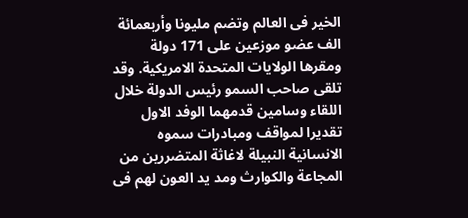الخير فى العالم وتضم مليونا وأربعمائة الف عضو موزعين على 171 دولة ومقرها الولايات المتحدة الامريكية. وقد تلقى صاحب السمو رئيس الدولة خلال اللقاء وسامين قدمهما الوفد الاول تقديرا لمواقف ومبادرات سموه الانسانية النبيلة لاغاثة المتضررين من المجاعة والكوارث ومد يد العون لهم فى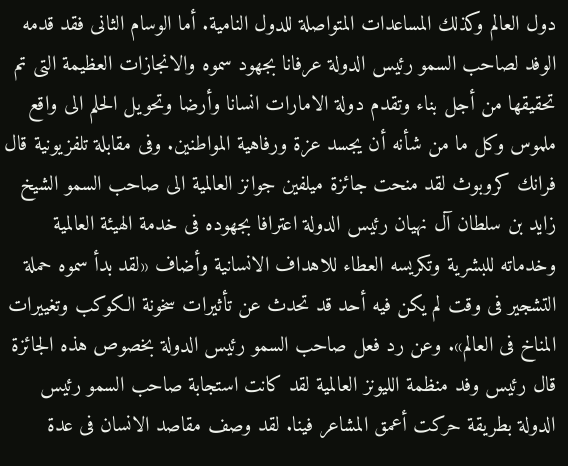دول العالم وكذلك المساعدات المتواصلة للدول النامية. أما الوسام الثانى فقد قدمه الوفد لصاحب السمو رئيس الدولة عرفانا بجهود سموه والانجازات العظيمة التى تم تحقيقها من أجل بناء وتقدم دولة الامارات انسانا وأرضا وتحويل الحلم الى واقع ملموس وكل ما من شأنه أن يجسد عزة ورفاهية المواطنين. وفى مقابلة تلفزيونية قال فرانك كروبوث لقد منحت جائزة ميلفين جوانز العالمية الى صاحب السمو الشيخ زايد بن سلطان آل نهيان رئيس الدولة اعترافا بجهوده فى خدمة الهيئة العالمية وخدماته للبشرية وتكريسه العطاء للاهداف الانسانية وأضاف «لقد بدأ سموه حملة التشجير فى وقت لم يكن فيه أحد قد تحدث عن تأثيرات سخونة الكوكب وتغييرات المناخ فى العالم». وعن رد فعل صاحب السمو رئيس الدولة بخصوص هذه الجائزة قال رئيس وفد منظمة الليونز العالمية لقد كانت استجابة صاحب السمو رئيس الدولة بطريقة حركت أعمق المشاعر فينا. لقد وصف مقاصد الانسان فى عدة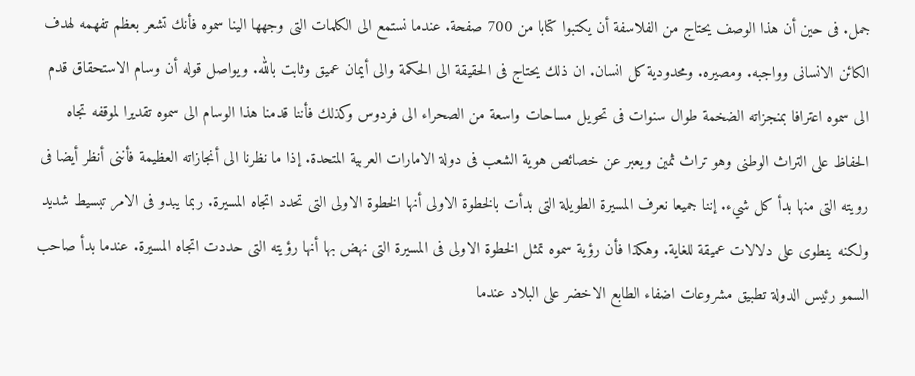جمل. فى حين أن هذا الوصف يحتاج من الفلاسفة أن يكتبوا كتابا من 700 صفحة. عندما نستمع الى الكلمات التى وجهها الينا سموه فأنك تشعر بعظم تفهمه لهدف الكائن الانسانى وواجبه. ومصيره. ومحدودية كل انسان. ان ذلك يحتاج فى الحقيقة الى الحكمة والى أيمان عميق وثابت بالله. ويواصل قوله أن وسام الاستحقاق قدم الى سموه اعترافا بمنجزاته الضخمة طوال سنوات فى تحويل مساحات واسعة من الصحراء الى فردوس وكذلك فأننا قدمنا هذا الوسام الى سموه تقديرا لموقفه تجاه الحفاظ على التراث الوطنى وهو تراث ثمين ويعبر عن خصائص هوية الشعب فى دولة الامارات العربية المتحدة. إذا ما نظرنا الى أنجازاته العظيمة فأننى أنظر أيضا فى رويته التى منها بدأ كل شيء. إننا جميعا نعرف المسيرة الطويلة التى بدأت بالخطوة الاولى أنها الخطوة الاولى التى تحدد اتجاه المسيرة. ربما يبدو فى الامر تبسيط شديد ولكنه ينطوى على دلالات عميقة للغاية. وهكذا فأن رؤية سموه تمثل الخطوة الاولى فى المسيرة التى نهض بها أنها رؤيته التى حددت اتجاه المسيرة. عندما بدأ صاحب السمو رئيس الدولة تطبيق مشروعات اضفاء الطابع الاخضر على البلاد عندما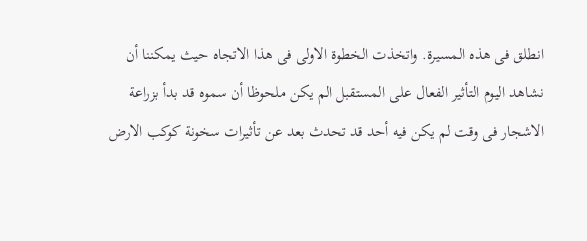انطلق فى هذه المسيرة. واتخذت الخطوة الاولى فى هذا الاتجاه حيث يمكننا أن نشاهد اليوم التأثير الفعال على المستقبل الم يكن ملحوظا أن سموه قد بدأ بزراعة الاشجار فى وقت لم يكن فيه أحد قد تحدث بعد عن تأثيرات سخونة كوكب الارض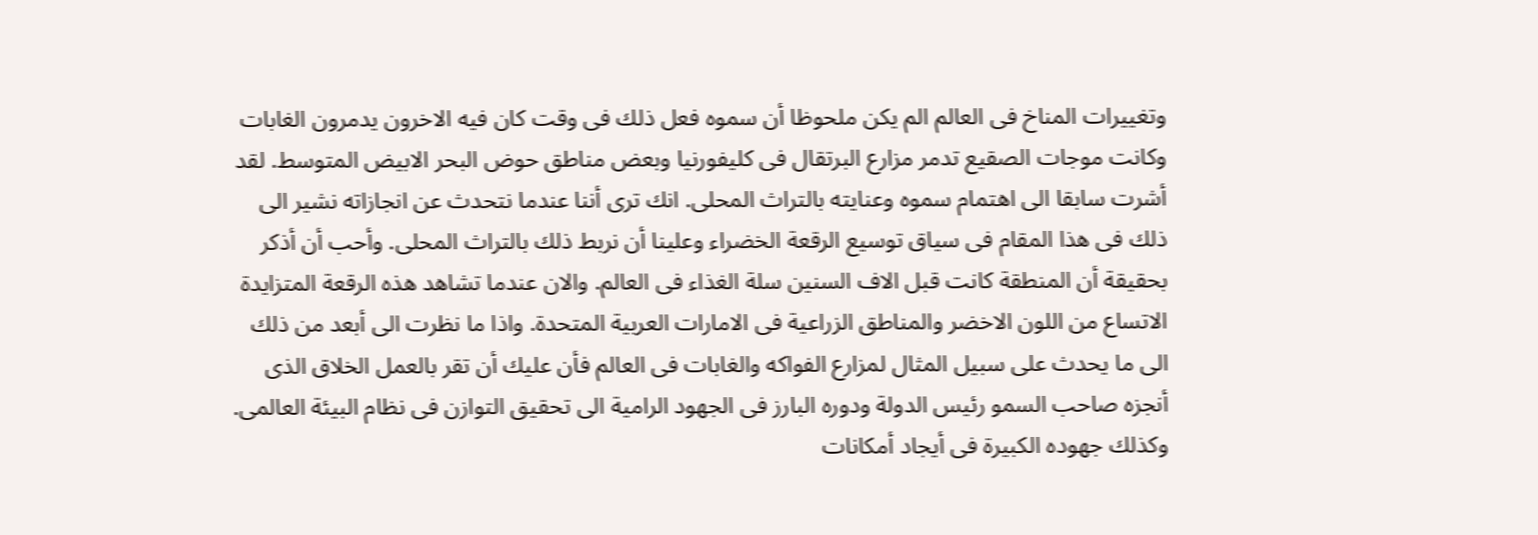وتغييرات المناخ فى العالم الم يكن ملحوظا أن سموه فعل ذلك فى وقت كان فيه الاخرون يدمرون الغابات وكانت موجات الصقيع تدمر مزارع البرتقال فى كليفورنيا وبعض مناطق حوض البحر الابيض المتوسط. لقد أشرت سابقا الى اهتمام سموه وعنايته بالتراث المحلى. انك ترى أننا عندما نتحدث عن انجازاته نشير الى ذلك فى هذا المقام فى سياق توسيع الرقعة الخضراء وعلينا أن نربط ذلك بالتراث المحلى. وأحب أن أذكر بحقيقة أن المنطقة كانت قبل الاف السنين سلة الغذاء فى العالم. والان عندما تشاهد هذه الرقعة المتزايدة الاتساع من اللون الاخضر والمناطق الزراعية فى الامارات العربية المتحدة. واذا ما نظرت الى أبعد من ذلك الى ما يحدث على سبيل المثال لمزارع الفواكه والغابات فى العالم فأن عليك أن تقر بالعمل الخلاق الذى أنجزه صاحب السمو رئيس الدولة ودوره البارز فى الجهود الرامية الى تحقيق التوازن فى نظام البيئة العالمى. وكذلك جهوده الكبيرة فى أيجاد أمكانات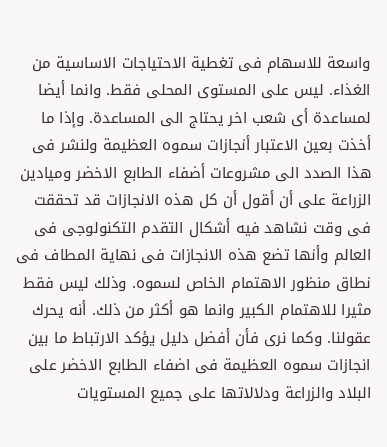واسعة للاسهام فى تغطية الاحتياجات الاساسية من الغذاء. ليس على المستوى المحلى فقط. وانما أيضا لمساعدة أى شعب اخر يحتاج الى المساعدة. وإذا ما أخذت بعين الاعتبار أنجازات سموه العظيمة ولنشر فى هذا الصدد الى مشروعات أضفاء الطابع الاخضر وميادين الزراعة على أن أقول أن كل هذه الانجازات قد تحققت فى وقت نشاهد فيه أشكال التقدم التكنولوجى فى العالم وأنها تضع هذه الانجازات فى نهاية المطاف فى نطاق منظور الاهتمام الخاص لسموه. وذلك ليس فقط مثيرا للاهتمام الكبير وانما هو أكثر من ذلك. أنه يحرك عقولنا. وكما نرى فأن أفضل دليل يؤكد الارتباط ما بين انجازات سموه العظيمة فى اضفاء الطابع الاخضر على البلاد والزراعة ودلالاتها على جميع المستويات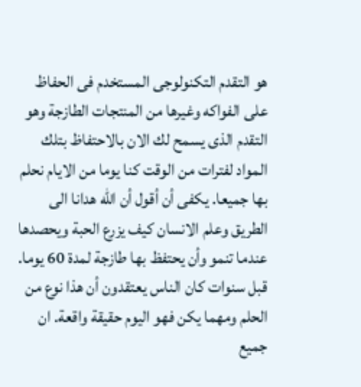هو التقدم التكنولوجى المستخدم فى الحفاظ على الفواكه وغيرها من المنتجات الطازجة وهو التقدم الذى يسمح لك الان بالاحتفاظ بتلك المواد لفترات من الوقت كنا يوما من الايام نحلم بها جميعا. يكفى أن أقول أن الله هدانا الى الطريق وعلم الانسان كيف يزرع الحبة ويحصدها عندما تنمو وأن يحتفظ بها طازجة لمدة 60 يوما. قبل سنوات كان الناس يعتقدون أن هذا نوع من الحلم ومهما يكن فهو اليوم حقيقة واقعة. ان جميع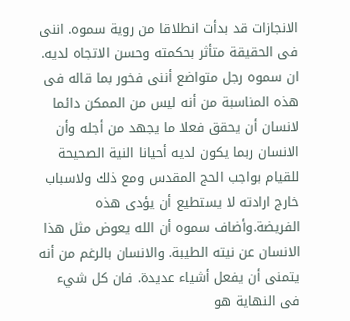الانجازات قد بدأت انطلاقا من روية سموه. اننى فى الحقيقة متأثر بحكمته وحسن الاتجاه لديه. ان سموه رجل متواضع أننى فخور بما قاله فى هذه المناسبة من أنه ليس من الممكن دائما لانسان أن يحقق فعلا ما يجهد من أجله وأن الانسان ربما يكون لديه أحيانا النية الصحيحة للقيام بواجب الحج المقدس ومع ذلك ولاسباب خارج ارادته لا يستطيع أن يؤدى هذه الفريضة.وأضاف سموه أن الله يعوض مثل هذا الانسان عن نيته الطيبة. والانسان بالرغم من أنه يتمنى أن يفعل أشياء عديدة. فان كل شيء فى النهاية هو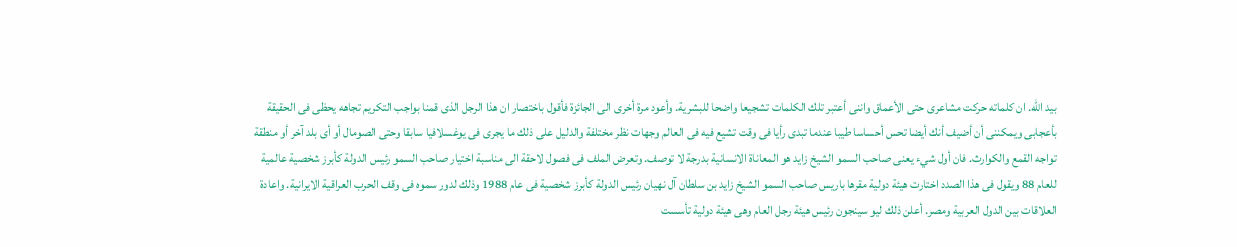بيد الله. ان كلماته حركت مشاعرى حتى الأعماق واننى أعتبر تلك الكلمات تشجيعا واضحا للبشرية. وأعود مرة أخرى الى الجائزة فأقول باختصار ان هذا الرجل الذى قمنا بواجب التكريم تجاهه يحظى فى الحقيقة بأعجابى ويمكننى أن أضيف أنك أيضا تحس أحساسا طيبا عندما تبدى رأيا فى وقت تشيع فيه فى العالم وجهات نظر مختلفة والدليل على ذلك ما يجرى فى يوغسلافيا سابقا وحتى الصومال أو أى بلد آخر أو منطقة تواجه القمع والكوارث. فان أول شيء يعنى صاحب السمو الشيخ زايد هو المعاناة الانسانية بدرجة لا توصف. وتعرض الملف فى فصول لاحقة الى مناسبة اختيار صاحب السمو رئيس الدولة كأبرز شخصية عالمية للعام 88 ويقول فى هذا الصدد اختارت هيئة دولية مقرها باريس صاحب السمو الشيخ زايد بن سلطان آل نهيان رئيس الدولة كأبرز شخصية فى عام 1988 وذلك لدور سموه فى وقف الحرب العراقية الايرانية. واعادة العلاقات بين الدول العربية ومصر. أعلن ذلك ليو سينجون رئيس هيئة رجل العام وهى هيئة دولية تأسست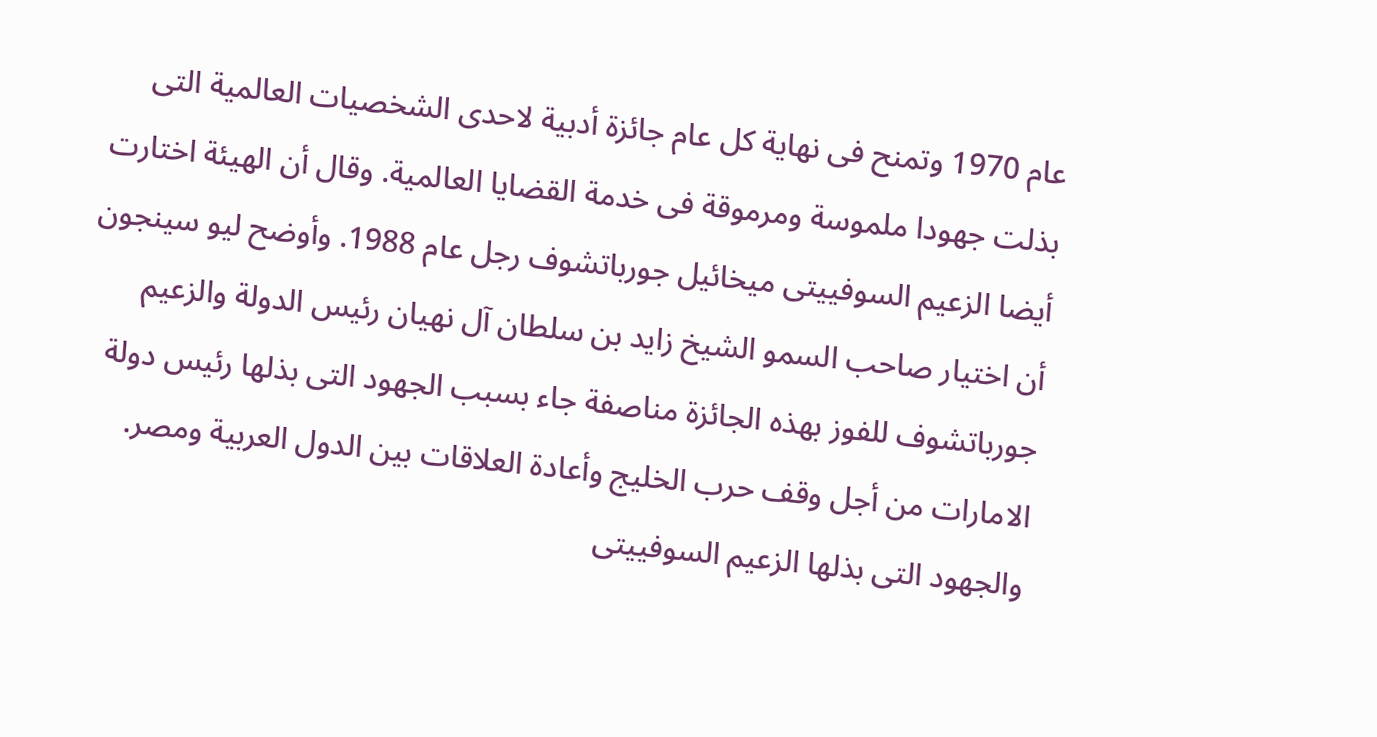عام 1970 وتمنح فى نهاية كل عام جائزة أدبية لاحدى الشخصيات العالمية التى بذلت جهودا ملموسة ومرموقة فى خدمة القضايا العالمية. وقال أن الهيئة اختارت أيضا الزعيم السوفييتى ميخائيل جورباتشوف رجل عام 1988. وأوضح ليو سينجون أن اختيار صاحب السمو الشيخ زايد بن سلطان آل نهيان رئيس الدولة والزعيم جورباتشوف للفوز بهذه الجائزة مناصفة جاء بسبب الجهود التى بذلها رئيس دولة الامارات من أجل وقف حرب الخليج وأعادة العلاقات بين الدول العربية ومصر. والجهود التى بذلها الزعيم السوفييتى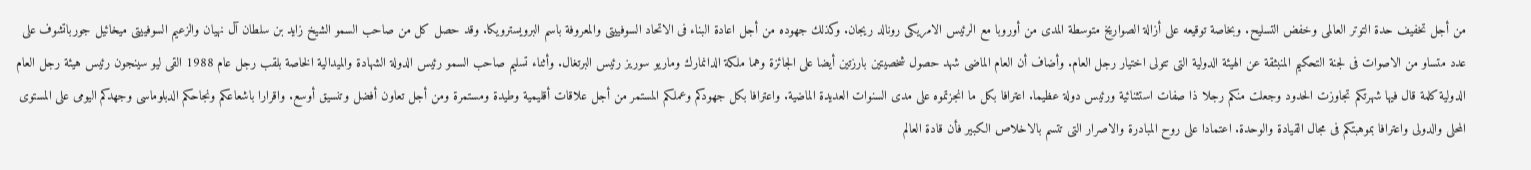من أجل تخفيف حدة التوتر العالمى وخفض التسليح. وبخاصة توقيعه على أزالة الصواريخ متوسطة المدى من أوروبا مع الرئيس الامريكى رونالد ريجان. وكذلك جهوده من أجل اعادة البناء فى الاتحاد السوفييتى والمعروفة باسم البرويسترويكا. وقد حصل كل من صاحب السمو الشيخ زايد بن سلطان آل نهيان والزعيم السوفييتى ميخائيل جورباتشوف على عدد متساو من الاصوات فى لجنة التحكيم المنبثقة عن الهيئة الدولية التى تتولى اختيار رجل العام. وأضاف أن العام الماضى شهد حصول شخصيتين بارزتين أيضا على الجائزة وهما ملكة الدانمارك وماريو سوريز رئيس البرتغال. وأثناء تسليم صاحب السمو رئيس الدولة الشهادة والميدالية الخاصة بلقب رجل عام 1988 القى ليو سينجون رئيس هيئة رجل العام الدولية كلمة قال فيها شهرتكم تجاوزت الحدود وجعلت منكم رجلا ذا صفات استثنائية ورئيس دولة عظيما. اعترافا بكل ما انجزتموه على مدى السنوات العديدة الماضية. واعترافا بكل جهودكم وعملكم المستمر من أجل علاقات أقليمية وطيدة ومستمرة ومن أجل تعاون أفضل وتنسيق أوسع. واقرارا باشعاعكم ونجاحكم الدبلوماسى وجهدكم اليومى على المستوى المحلى والدولى واعترافا بموهبتكم فى مجال القيادة والوحدة. اعتمادا على روح المبادرة والاصرار التى تتسم بالاخلاص الكبير فأن قادة العالم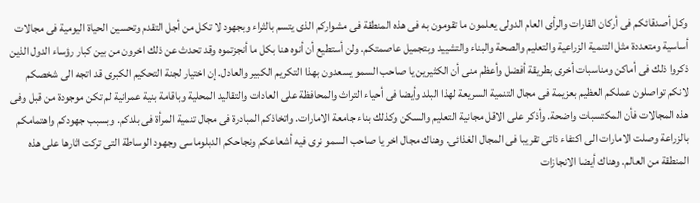وكل أصدقائكم فى أركان القارات والرأى العام الدولى يعلمون ما تقومون به فى هذه المنطقة فى مشواركم الذى يتسم بالثراء وبجهود لا تكل من أجل التقدم وتحسين الحياة اليومية فى مجالات أساسية ومتعددة مثل التنمية الزراعية والتعليم والصحة والبناء والتشييد وبتجميل عاصمتكم. ولن أستطيع أن أنوه هنا بكل ما أنجزتموه وقد تحدث عن ذلك اخرون من بين كبار رؤساء الدول الذين ذكروا ذلك فى أماكن ومناسبات أخرى بطريقة أفضل وأعظم منى أن الكثيرين يا صاحب السمو يسعدون بهذا التكريم الكبير والعادل. إن اختيار لجنة التحكيم الكبرى قد اتجه الى شخصكم لانكم تواصلون عملكم العظيم بعزيمة فى مجال التنمية السريعة لهذا البلد وأيضا فى أحياء التراث والمحافظة على العادات والتقاليد المحلية وباقامة بنية عمرانية لم تكن موجودة من قبل وفى هذه المجالات فأن المكتسبات واضحة. وأذكر على الاقل مجانية التعليم والسكن وكذلك بناء جامعة الامارات. واتخاذكم المبادرة فى مجال تنمية المرأة فى بلدكم. وبسبب جهودكم واهتمامكم بالزراعة وصلت الامارات الى اكتفاء ذاتى تقريبا فى المجال الغذائى. وهناك مجال اخر يا صاحب السمو نرى فيه أشعاعكم ونجاحكم الدبلوماسى وجهود الوساطة التى تركت اثارها على هذه المنطقة من العالم. وهناك أيضا الانجازات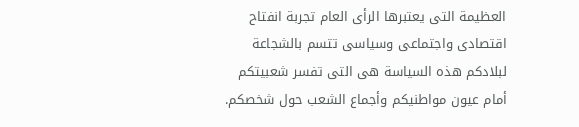العظيمة التى يعتبرها الرأى العام تجربة انفتاح اقتصادى واجتماعى وسياسى تتسم بالشجاعة لبلادكم هذه السياسة هى التى تفسر شعبيتكم أمام عيون مواطنيكم وأجماع الشعب حول شخصكم.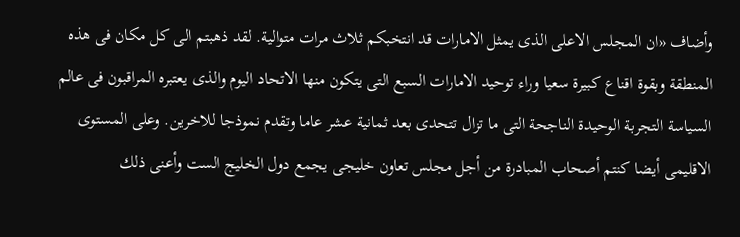وأضاف «ان المجلس الاعلى الذى يمثل الامارات قد انتخبكم ثلاث مرات متوالية. لقد ذهبتم الى كل مكان فى هذه المنطقة وبقوة اقناع كبيرة سعيا وراء توحيد الامارات السبع التى يتكون منها الاتحاد اليوم والذى يعتبره المراقبون فى عالم السياسة التجربة الوحيدة الناجحة التى ما تزال تتحدى بعد ثمانية عشر عاما وتقدم نموذجا للاخرين. وعلى المستوى الاقليمى أيضا كنتم أصحاب المبادرة من أجل مجلس تعاون خليجى يجمع دول الخليج الست وأعنى ذلك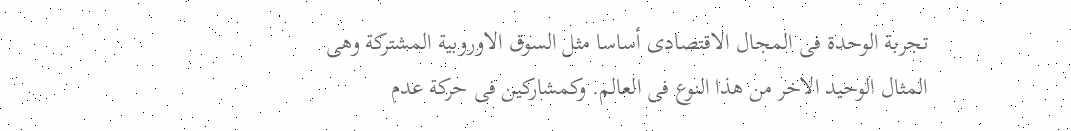تجربة الوحدة فى المجال الاقتصادى أساسا مثل السوق الاوروبية المشتركة وهى المثال الوحيد الاخر من هذا النوع فى العالم. وكمشاركين فى حركة عدم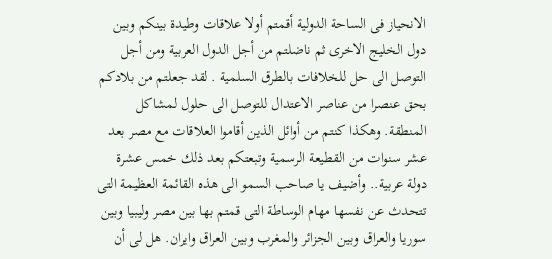الانحياز فى الساحة الدولية أقمتم أولا علاقات وطيدة بينكم وبين دول الخليج الاخرى ثم ناضلتم من أجل الدول العربية ومن أجل التوصل الى حل للخلافات بالطرق السلمية . لقد جعلتم من بلادكم بحق عنصرا من عناصر الاعتدال للتوصل الى حلول لمشاكل المنطقة. وهكذا كنتم من أوائل الذين أقاموا العلاقات مع مصر بعد عشر سنوات من القطيعة الرسمية وتبعتكم بعد ذلك خمس عشرة دولة عربية.. وأضيف يا صاحب السمو الى هذه القائمة العظيمة التى تتحدث عن نفسها مهام الوساطة التى قمتم بها بين مصر وليبيا وبين سوريا والعراق وبين الجزائر والمغرب وبين العراق وايران. هل لى أن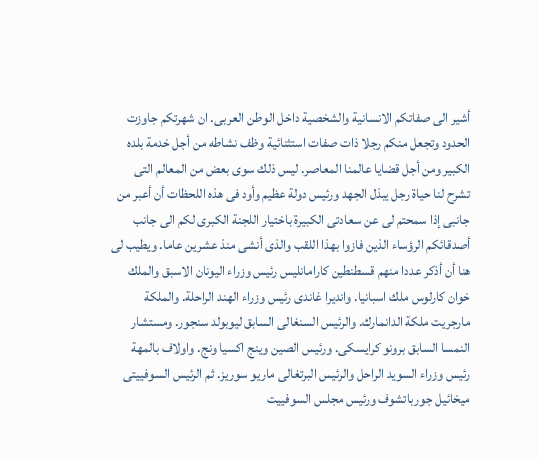أشير الى صفاتكم الانسانية والشخصية داخل الوطن العربى. ان شهرتكم جاوزت الحدود وتجعل منكم رجلا ذات صفات استثنائية وظف نشاطه من أجل خدمة بلده الكبير ومن أجل قضايا عالمنا المعاصر. ليس ذلك سوى بعض من المعالم التى تشرح لنا حياة رجل يبذل الجهد ورئيس دولة عظيم وأود فى هذه اللحظات أن أعبر من جانبى إذا سمحتم لى عن سعادتى الكبيرة باختيار اللجنة الكبرى لكم الى جانب أصدقائكم الرؤساء الذين فازوا بهذا اللقب والذى أنشى منذ عشرين عاما. ويطيب لى هنا أن أذكر عددا منهم قسطنطين كارامانليس رئيس وزراء اليونان الاسبق والملك خوان كارلوس ملك اسبانيا. وانديرا غاندى رئيس وزراء الهند الراحلة. والملكة مارجريت ملكة الدانمارك. والرئيس السنغالى السابق ليوبولد سنجور. ومستشار النمسا السابق برونو كرايسكى. ورئيس الصين وينج اكسيا ونج. واولاف بالمهة رئيس وزراء السويد الراحل والرئيس البرتغالى ماريو سوريز. ثم الرئيس السوفييتى ميخائيل جورباتشوف ورئيس مجلس السوفييت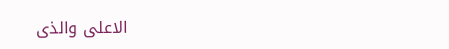الاعلى والذى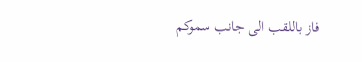فاز باللقب الى جانب سموكم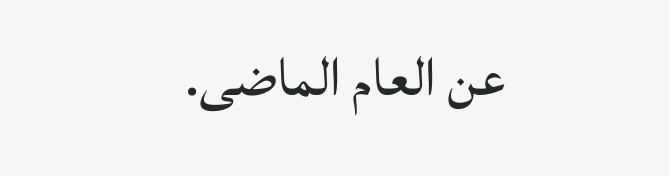عن العام الماضى.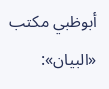أبوظبي مكتب «البيان»: